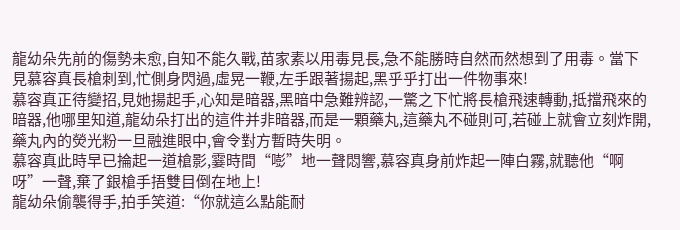龍幼朵先前的傷勢未愈,自知不能久戰,苗家素以用毒見長,急不能勝時自然而然想到了用毒。當下見慕容真長槍刺到,忙側身閃過,虛晃一鞭,左手跟著揚起,黑乎乎打出一件物事來!
慕容真正待變招,見她揚起手,心知是暗器,黑暗中急難辨認,一驚之下忙將長槍飛速轉動,抵擋飛來的暗器,他哪里知道,龍幼朵打出的這件并非暗器,而是一顆藥丸,這藥丸不碰則可,若碰上就會立刻炸開,藥丸內的熒光粉一旦融進眼中,會令對方暫時失明。
慕容真此時早已掄起一道槍影,霎時間“嘭”地一聲悶響,慕容真身前炸起一陣白霧,就聽他“啊呀”一聲,棄了銀槍手捂雙目倒在地上!
龍幼朵偷襲得手,拍手笑道:“你就這么點能耐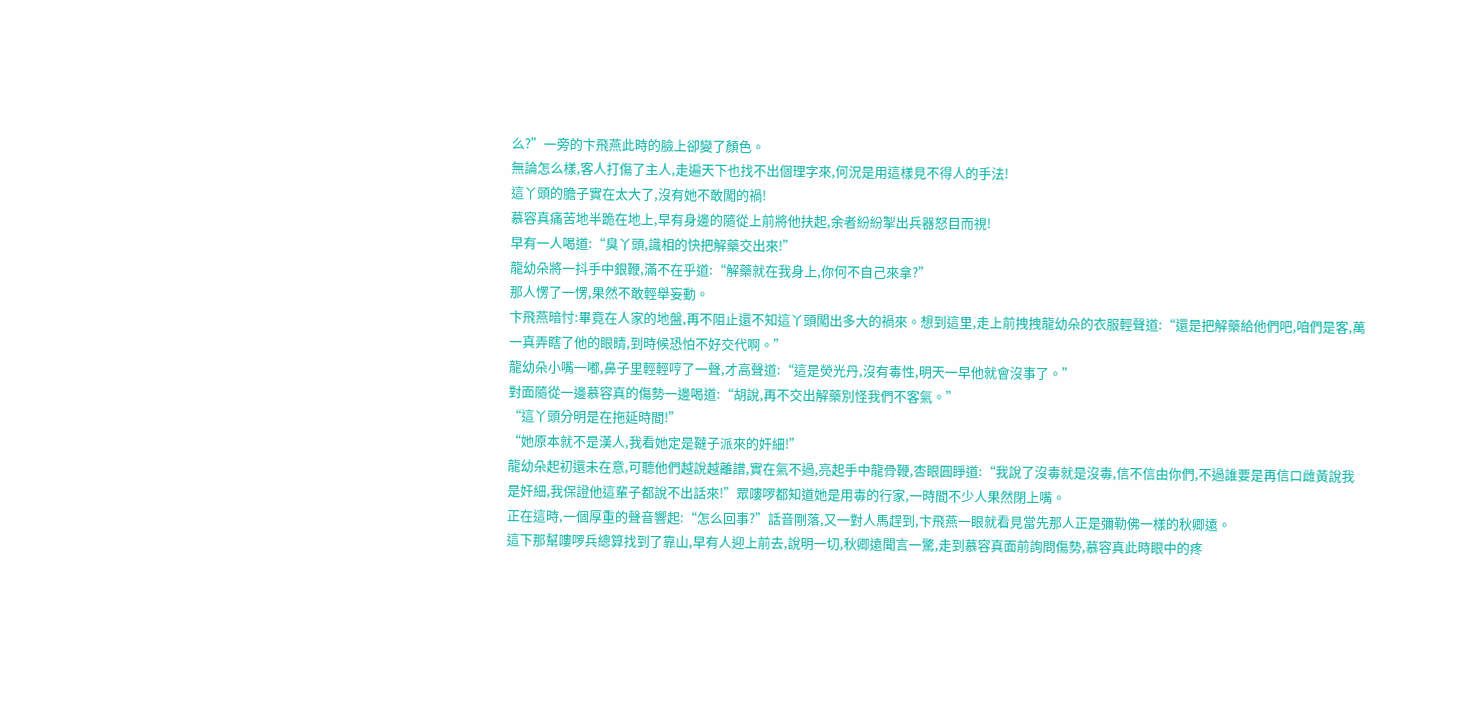么?”一旁的卞飛燕此時的臉上卻變了顏色。
無論怎么樣,客人打傷了主人,走遍天下也找不出個理字來,何況是用這樣見不得人的手法!
這丫頭的膽子實在太大了,沒有她不敢闖的禍!
慕容真痛苦地半跪在地上,早有身邊的隨從上前將他扶起,余者紛紛掣出兵器怒目而視!
早有一人喝道:“臭丫頭,識相的快把解藥交出來!”
龍幼朵將一抖手中銀鞭,滿不在乎道:“解藥就在我身上,你何不自己來拿?”
那人愣了一愣,果然不敢輕舉妄動。
卞飛燕暗忖:畢竟在人家的地盤,再不阻止還不知這丫頭闖出多大的禍來。想到這里,走上前拽拽龍幼朵的衣服輕聲道:“還是把解藥給他們吧,咱們是客,萬一真弄瞎了他的眼睛,到時候恐怕不好交代啊。”
龍幼朵小嘴一嘟,鼻子里輕輕哼了一聲,才高聲道:“這是熒光丹,沒有毒性,明天一早他就會沒事了。”
對面隨從一邊慕容真的傷勢一邊喝道:“胡說,再不交出解藥別怪我們不客氣。”
“這丫頭分明是在拖延時間!”
“她原本就不是漢人,我看她定是韃子派來的奸細!”
龍幼朵起初還未在意,可聽他們越說越離譜,實在氣不過,亮起手中龍骨鞭,杏眼圓睜道:“我說了沒毒就是沒毒,信不信由你們,不過誰要是再信口雌黃說我是奸細,我保證他這輩子都說不出話來!”眾嘍啰都知道她是用毒的行家,一時間不少人果然閉上嘴。
正在這時,一個厚重的聲音響起:“怎么回事?”話音剛落,又一對人馬趕到,卞飛燕一眼就看見當先那人正是彌勒佛一樣的秋卿遠。
這下那幫嘍啰兵總算找到了靠山,早有人迎上前去,說明一切,秋卿遠聞言一驚,走到慕容真面前詢問傷勢,慕容真此時眼中的疼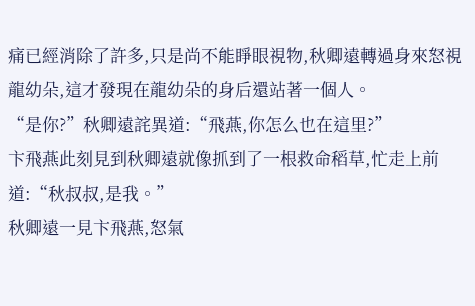痛已經消除了許多,只是尚不能睜眼視物,秋卿遠轉過身來怒視龍幼朵,這才發現在龍幼朵的身后還站著一個人。
“是你?”秋卿遠詫異道:“飛燕,你怎么也在這里?”
卞飛燕此刻見到秋卿遠就像抓到了一根救命稻草,忙走上前道:“秋叔叔,是我。”
秋卿遠一見卞飛燕,怒氣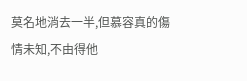莫名地消去一半,但慕容真的傷情未知,不由得他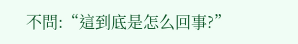不問:“這到底是怎么回事?”